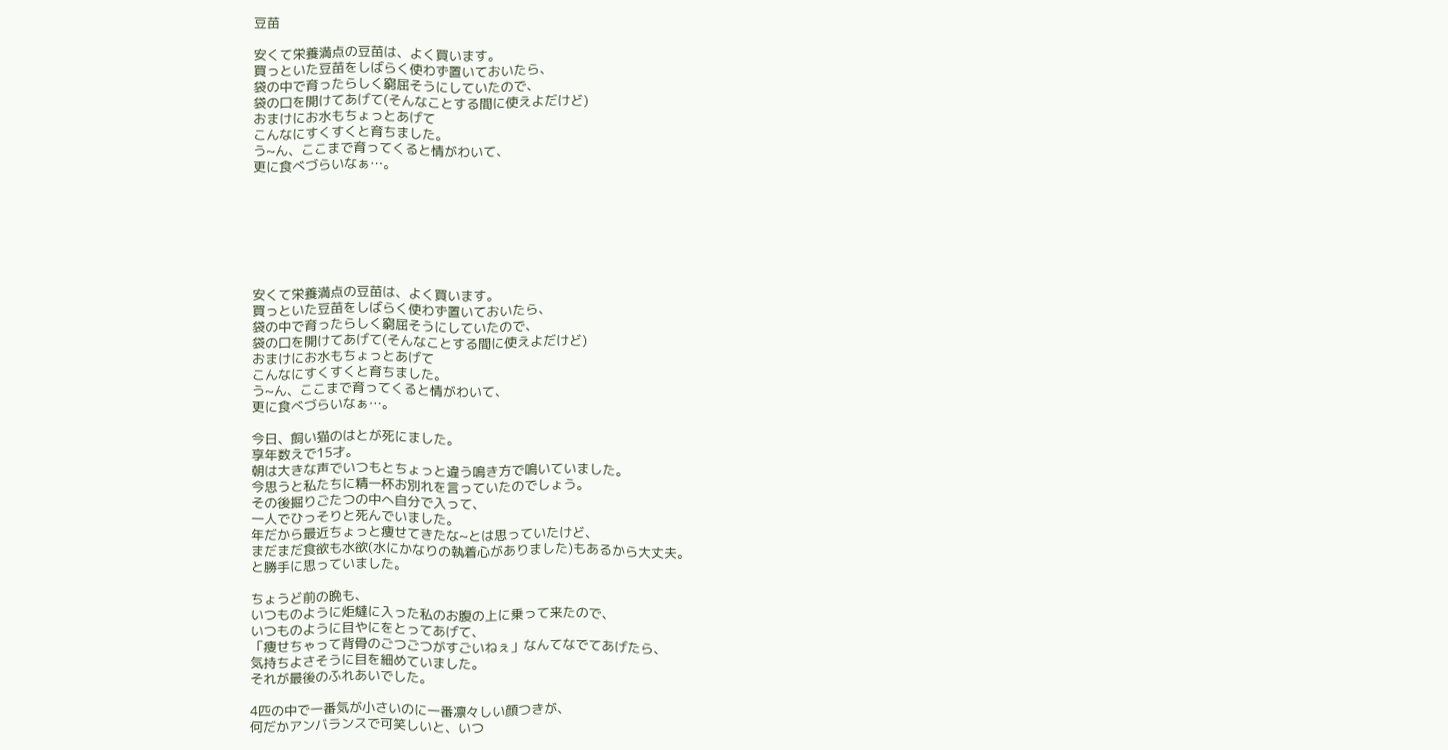豆苗

安くて栄養満点の豆苗は、よく買います。
買っといた豆苗をしばらく使わず置いておいたら、
袋の中で育ったらしく窮屈そうにしていたので、
袋の口を開けてあげて(そんなことする間に使えよだけど)
おまけにお水もちょっとあげて
こんなにすくすくと育ちました。
う~ん、ここまで育ってくると情がわいて、
更に食べづらいなぁ…。







安くて栄養満点の豆苗は、よく買います。
買っといた豆苗をしばらく使わず置いておいたら、
袋の中で育ったらしく窮屈そうにしていたので、
袋の口を開けてあげて(そんなことする間に使えよだけど)
おまけにお水もちょっとあげて
こんなにすくすくと育ちました。
う~ん、ここまで育ってくると情がわいて、
更に食べづらいなぁ…。

今日、飼い猫のはとが死にました。
享年数えで15才。
朝は大きな声でいつもとちょっと違う鳴き方で鳴いていました。
今思うと私たちに精一杯お別れを言っていたのでしょう。
その後掘りごたつの中へ自分で入って、
一人でひっそりと死んでいました。
年だから最近ちょっと痩せてきたな~とは思っていたけど、
まだまだ食欲も水欲(水にかなりの執着心がありました)もあるから大丈夫。
と勝手に思っていました。

ちょうど前の晩も、
いつものように炬燵に入った私のお腹の上に乗って来たので、
いつものように目やにをとってあげて、
「痩せちゃって背骨のごつごつがすごいねぇ」なんてなでてあげたら、
気持ちよさそうに目を細めていました。
それが最後のふれあいでした。

4匹の中で一番気が小さいのに一番凛々しい顔つきが、
何だかアンバランスで可笑しいと、いつ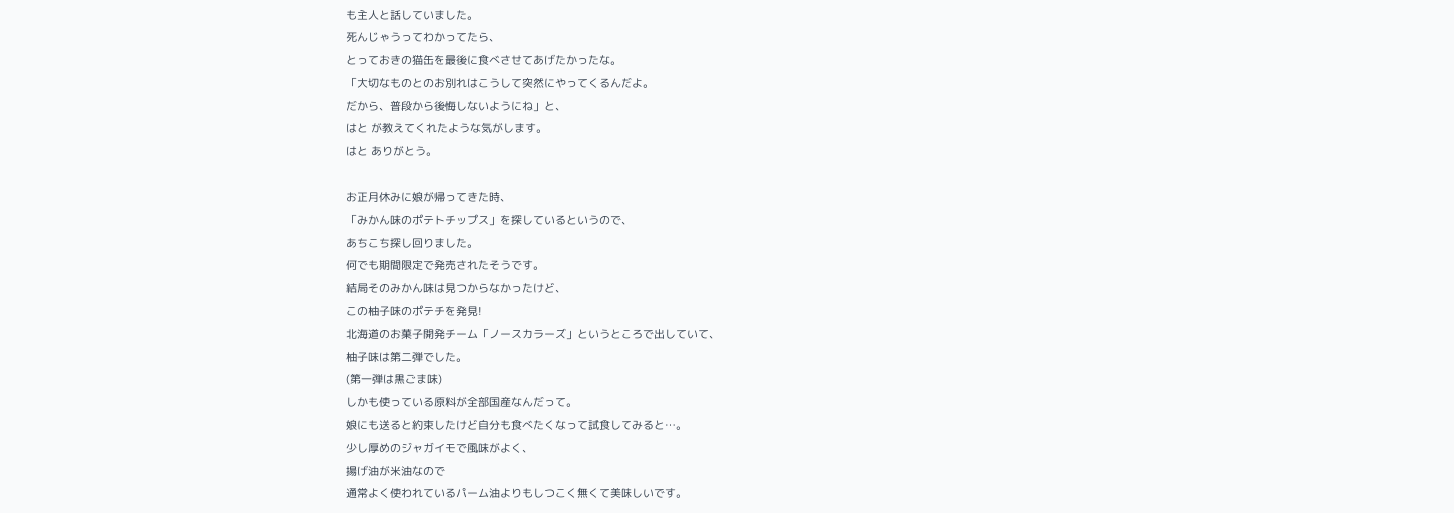も主人と話していました。
死んじゃうってわかってたら、
とっておきの猫缶を最後に食べさせてあげたかったな。
「大切なものとのお別れはこうして突然にやってくるんだよ。
だから、普段から後悔しないようにね」と、
はと が教えてくれたような気がします。
はと ありがとう。

お正月休みに娘が帰ってきた時、
「みかん味のポテトチップス」を探しているというので、
あちこち探し回りました。
何でも期間限定で発売されたそうです。
結局そのみかん味は見つからなかったけど、
この柚子味のポテチを発見!
北海道のお菓子開発チーム「ノースカラーズ」というところで出していて、
柚子味は第二弾でした。
(第一弾は黒ごま味)
しかも使っている原料が全部国産なんだって。
娘にも送ると約束したけど自分も食べたくなって試食してみると…。
少し厚めのジャガイモで風味がよく、
揚げ油が米油なので
通常よく使われているパーム油よりもしつこく無くて美味しいです。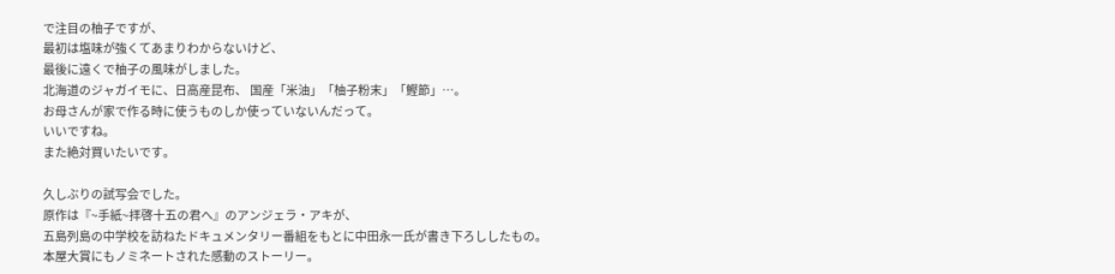で注目の柚子ですが、
最初は塩味が強くてあまりわからないけど、
最後に遠くで柚子の風味がしました。
北海道のジャガイモに、日高産昆布、 国産「米油」「柚子粉末」「鰹節」…。
お母さんが家で作る時に使うものしか使っていないんだって。
いいですね。
また絶対買いたいです。

久しぶりの試写会でした。
原作は『~手紙~拝啓十五の君へ』のアンジェラ・アキが、
五島列島の中学校を訪ねたドキュメンタリー番組をもとに中田永一氏が書き下ろししたもの。
本屋大賞にもノミネートされた感動のストーリー。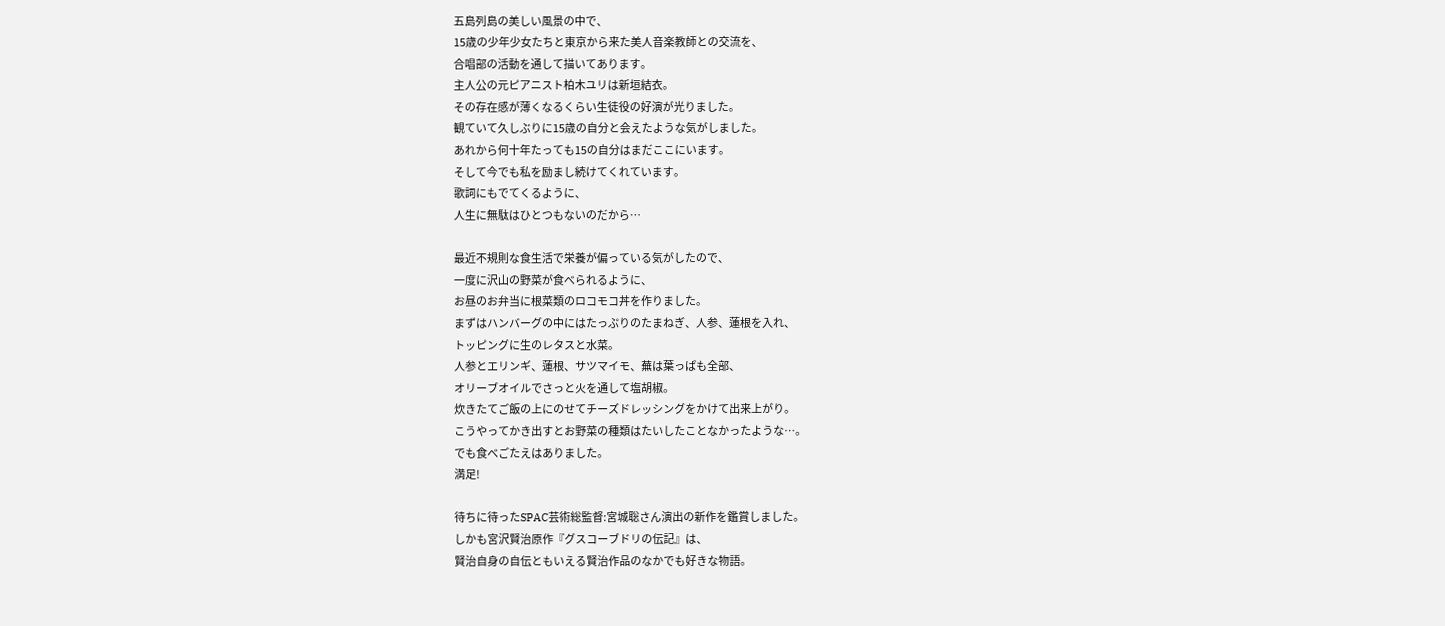五島列島の美しい風景の中で、
15歳の少年少女たちと東京から来た美人音楽教師との交流を、
合唱部の活動を通して描いてあります。
主人公の元ピアニスト柏木ユリは新垣結衣。
その存在感が薄くなるくらい生徒役の好演が光りました。
観ていて久しぶりに15歳の自分と会えたような気がしました。
あれから何十年たっても15の自分はまだここにいます。
そして今でも私を励まし続けてくれています。
歌詞にもでてくるように、
人生に無駄はひとつもないのだから…

最近不規則な食生活で栄養が偏っている気がしたので、
一度に沢山の野菜が食べられるように、
お昼のお弁当に根菜類のロコモコ丼を作りました。
まずはハンバーグの中にはたっぷりのたまねぎ、人参、蓮根を入れ、
トッピングに生のレタスと水菜。
人参とエリンギ、蓮根、サツマイモ、蕪は葉っぱも全部、
オリーブオイルでさっと火を通して塩胡椒。
炊きたてご飯の上にのせてチーズドレッシングをかけて出来上がり。
こうやってかき出すとお野菜の種類はたいしたことなかったような…。
でも食べごたえはありました。
満足!

待ちに待ったSPAC芸術総監督:宮城聡さん演出の新作を鑑賞しました。
しかも宮沢賢治原作『グスコーブドリの伝記』は、
賢治自身の自伝ともいえる賢治作品のなかでも好きな物語。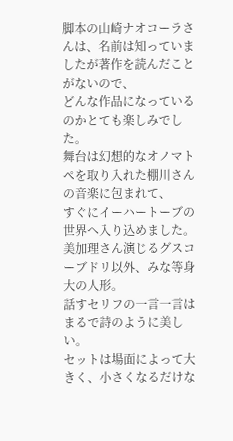脚本の山崎ナオコーラさんは、名前は知っていましたが著作を読んだことがないので、
どんな作品になっているのかとても楽しみでした。
舞台は幻想的なオノマトペを取り入れた棚川さんの音楽に包まれて、
すぐにイーハートーブの世界へ入り込めました。
美加理さん演じるグスコーブドリ以外、みな等身大の人形。
話すセリフの一言一言はまるで詩のように美しい。
セットは場面によって大きく、小さくなるだけな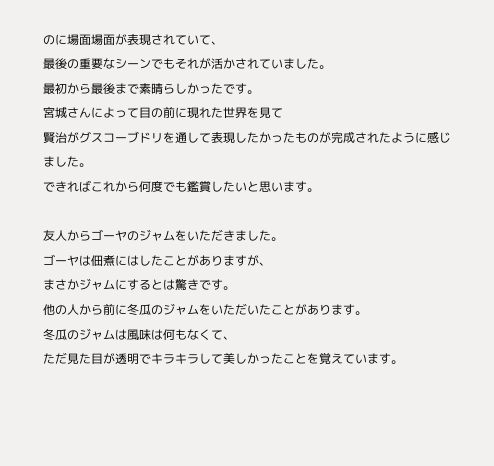のに場面場面が表現されていて、
最後の重要なシーンでもそれが活かされていました。
最初から最後まで素晴らしかったです。
宮城さんによって目の前に現れた世界を見て
賢治がグスコーブドリを通して表現したかったものが完成されたように感じました。
できればこれから何度でも鑑賞したいと思います。

友人からゴーヤのジャムをいただきました。
ゴーヤは佃煮にはしたことがありますが、
まさかジャムにするとは驚きです。
他の人から前に冬瓜のジャムをいただいたことがあります。
冬瓜のジャムは風味は何もなくて、
ただ見た目が透明でキラキラして美しかったことを覚えています。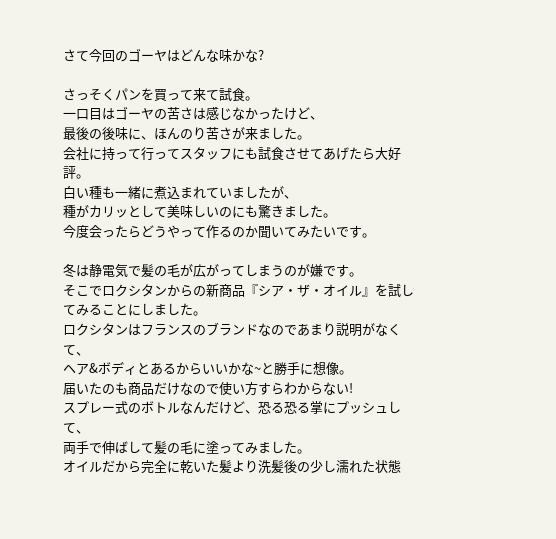さて今回のゴーヤはどんな味かな?

さっそくパンを買って来て試食。
一口目はゴーヤの苦さは感じなかったけど、
最後の後味に、ほんのり苦さが来ました。
会社に持って行ってスタッフにも試食させてあげたら大好評。
白い種も一緒に煮込まれていましたが、
種がカリッとして美味しいのにも驚きました。
今度会ったらどうやって作るのか聞いてみたいです。

冬は静電気で髪の毛が広がってしまうのが嫌です。
そこでロクシタンからの新商品『シア・ザ・オイル』を試してみることにしました。
ロクシタンはフランスのブランドなのであまり説明がなくて、
ヘア&ボディとあるからいいかな~と勝手に想像。
届いたのも商品だけなので使い方すらわからない!
スプレー式のボトルなんだけど、恐る恐る掌にプッシュして、
両手で伸ばして髪の毛に塗ってみました。
オイルだから完全に乾いた髪より洗髪後の少し濡れた状態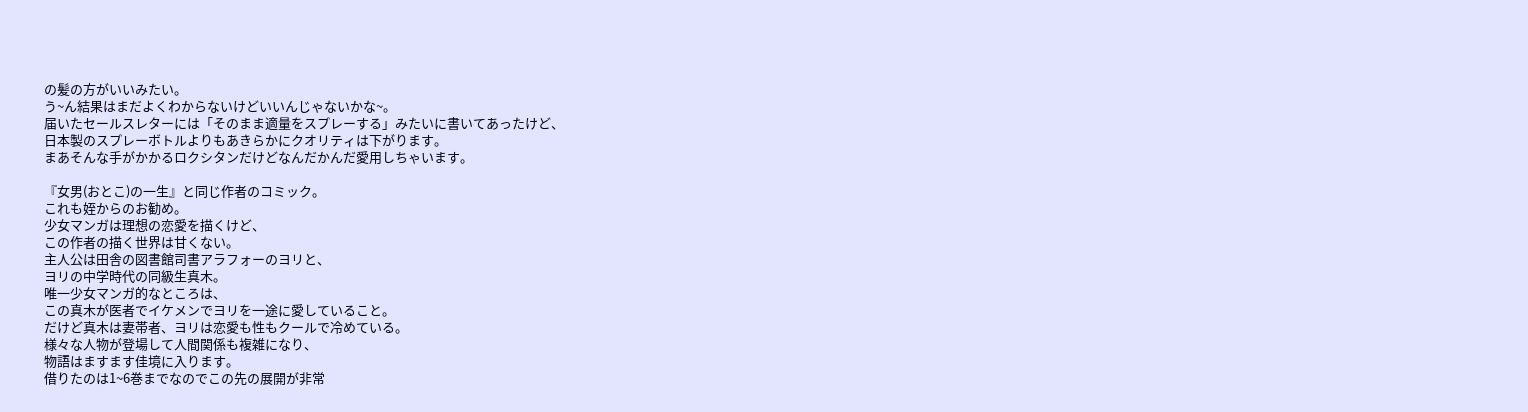の髪の方がいいみたい。
う~ん結果はまだよくわからないけどいいんじゃないかな~。
届いたセールスレターには「そのまま適量をスプレーする」みたいに書いてあったけど、
日本製のスプレーボトルよりもあきらかにクオリティは下がります。
まあそんな手がかかるロクシタンだけどなんだかんだ愛用しちゃいます。

『女男(おとこ)の一生』と同じ作者のコミック。
これも姪からのお勧め。
少女マンガは理想の恋愛を描くけど、
この作者の描く世界は甘くない。
主人公は田舎の図書館司書アラフォーのヨリと、
ヨリの中学時代の同級生真木。
唯一少女マンガ的なところは、
この真木が医者でイケメンでヨリを一途に愛していること。
だけど真木は妻帯者、ヨリは恋愛も性もクールで冷めている。
様々な人物が登場して人間関係も複雑になり、
物語はますます佳境に入ります。
借りたのは1~6巻までなのでこの先の展開が非常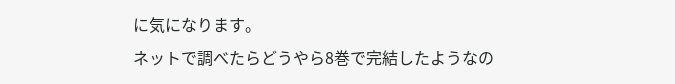に気になります。
ネットで調べたらどうやら8巻で完結したようなの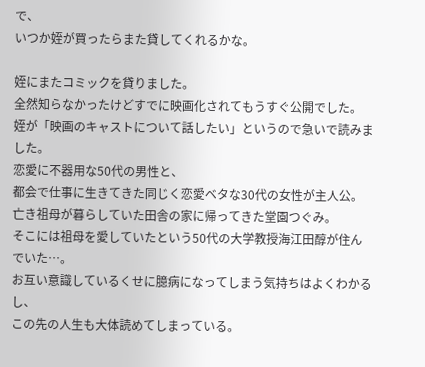で、
いつか姪が買ったらまた貸してくれるかな。

姪にまたコミックを貸りました。
全然知らなかったけどすでに映画化されてもうすぐ公開でした。
姪が「映画のキャストについて話したい」というので急いで読みました。
恋愛に不器用な50代の男性と、
都会で仕事に生きてきた同じく恋愛ベタな30代の女性が主人公。
亡き祖母が暮らしていた田舎の家に帰ってきた堂園つぐみ。
そこには祖母を愛していたという50代の大学教授海江田醇が住んでいた…。
お互い意識しているくせに臆病になってしまう気持ちはよくわかるし、
この先の人生も大体読めてしまっている。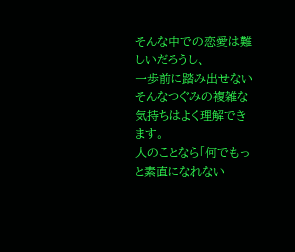そんな中での恋愛は難しいだろうし、
一歩前に踏み出せないそんなつぐみの複雑な気持ちはよく理解できます。
人のことなら「何でもっと素直になれない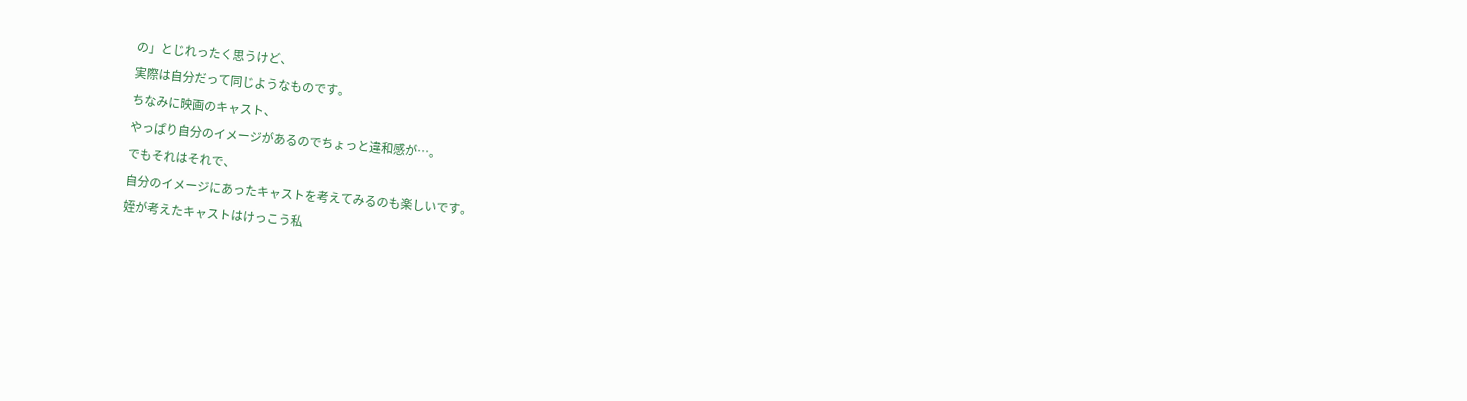の」とじれったく思うけど、
実際は自分だって同じようなものです。
ちなみに映画のキャスト、
やっぱり自分のイメージがあるのでちょっと違和感が…。
でもそれはそれで、
自分のイメージにあったキャストを考えてみるのも楽しいです。
姪が考えたキャストはけっこう私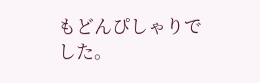もどんぴしゃりでした。